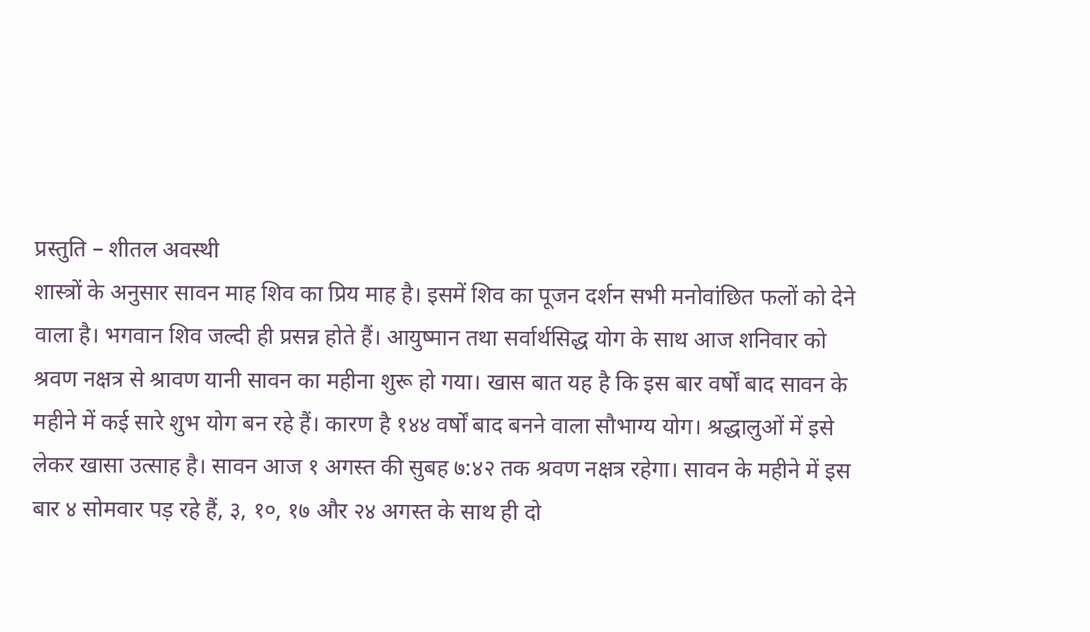प्रस्तुति – शीतल अवस्थी
शास्त्रों के अनुसार सावन माह शिव का प्रिय माह है। इसमें शिव का पूजन दर्शन सभी मनोवांछित फलों को देने वाला है। भगवान शिव जल्दी ही प्रसन्न होते हैं। आयुष्मान तथा सर्वार्थसिद्ध योग के साथ आज शनिवार को श्रवण नक्षत्र से श्रावण यानी सावन का महीना शुरू हो गया। खास बात यह है कि इस बार वर्षों बाद सावन के महीने में कई सारे शुभ योग बन रहे हैं। कारण है १४४ वर्षों बाद बनने वाला सौभाग्य योग। श्रद्धालुओं में इसे लेकर खासा उत्साह है। सावन आज १ अगस्त की सुबह ७:४२ तक श्रवण नक्षत्र रहेगा। सावन के महीने में इस बार ४ सोमवार पड़ रहे हैं, ३, १०, १७ और २४ अगस्त के साथ ही दो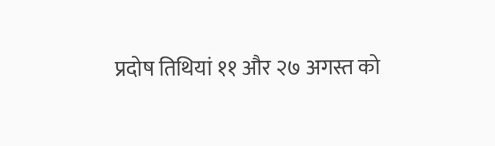प्रदोष तिथियां ११ और २७ अगस्त को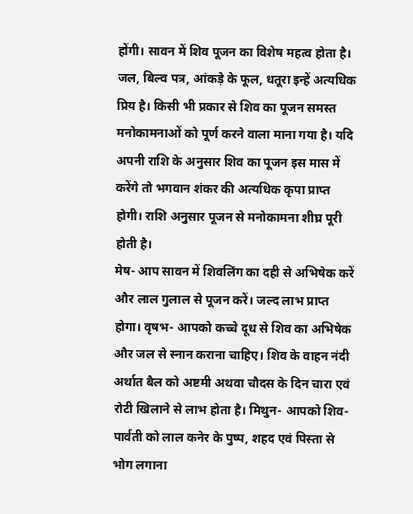होंगी। सावन में शिव पूजन का विशेष महत्व होता है। जल, बिल्व पत्र, आंकड़े के फूल, धतूरा इन्हें अत्यधिक प्रिय है। किसी भी प्रकार से शिव का पूजन समस्त मनोकामनाओं को पूर्ण करने वाला माना गया है। यदि अपनी राशि के अनुसार शिव का पूजन इस मास में करेंगे तो भगवान शंकर की अत्यधिक कृपा प्राप्त होगी। राशि अनुसार पूजन से मनोकामना शीघ्र पूरी होती है।
मेष- आप सावन में शिवलिंग का दही से अभिषेक करें और लाल गुलाल से पूजन करें। जल्द लाभ प्राप्त होगा। वृषभ- आपको कच्चे दूध से शिव का अभिषेक और जल से स्नान कराना चाहिए। शिव के वाहन नंदी अर्थात बैल को अष्टमी अथवा चौदस के दिन चारा एवं रोटी खिलाने से लाभ होता है। मिथुन- आपको शिव-पार्वती को लाल कनेर के पुष्प, शहद एवं पिस्ता से भोग लगाना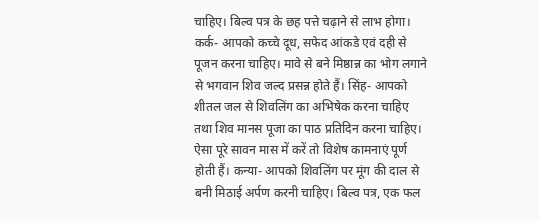चाहिए। बिल्व पत्र के छह पत्ते चढ़ाने से लाभ होगा। कर्क- आपको कच्चे दूध, सफेद आंकडे एवं दही से पूजन करना चाहिए। मावे से बने मिष्ठान्न का भोग लगाने से भगवान शिव जल्द प्रसन्न होते हैं। सिंह- आपको शीतल जल से शिवलिंग का अभिषेक करना चाहिए तथा शिव मानस पूजा का पाठ प्रतिदिन करना चाहिए। ऐसा पूरे सावन मास में करें तो विशेष कामनाएं पूर्ण होती हैं। कन्या- आपको शिवलिंग पर मूंग की दाल से बनी मिठाई अर्पण करनी चाहिए। बिल्व पत्र, एक फल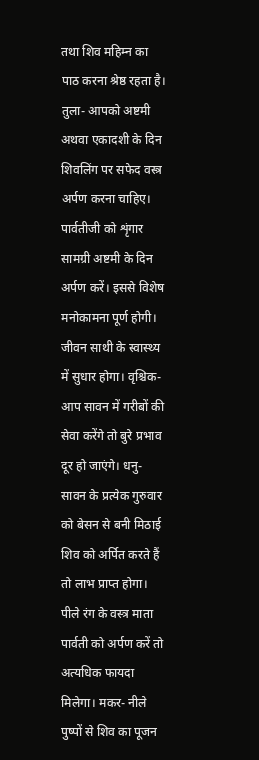तथा शिव महिम्न का पाठ करना श्रेष्ठ रहता है। तुला- आपको अष्टमी अथवा एकादशी के दिन शिवलिंग पर सफेद वस्त्र अर्पण करना चाहिए। पार्वतीजी को शृंगार सामग्री अष्टमी के दिन अर्पण करें। इससे विशेष मनोकामना पूर्ण होगी। जीवन साथी के स्वास्थ्य में सुधार होगा। वृश्चिक- आप सावन में गरीबों की सेवा करेंगे तो बुरे प्रभाव दूर हो जाएंगे। धनु- सावन के प्रत्येक गुरुवार को बेसन से बनी मिठाई शिव को अर्पित करते हैं तो लाभ प्राप्त होगा। पीले रंग के वस्त्र माता पार्वती को अर्पण करें तो अत्यधिक फायदा मिलेगा। मकर- नीले पुष्पों से शिव का पूजन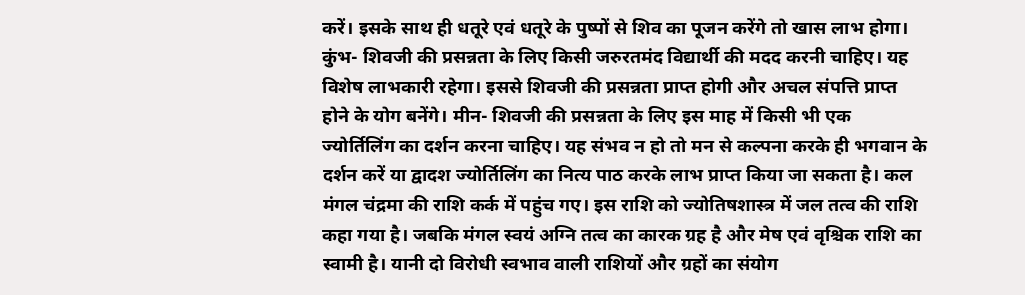करें। इसके साथ ही धतूरे एवं धतूरे के पुष्पों से शिव का पूजन करेंगे तो खास लाभ होगा। कुंभ- शिवजी की प्रसन्नता के लिए किसी जरुरतमंद विद्यार्थी की मदद करनी चाहिए। यह विशेष लाभकारी रहेगा। इससे शिवजी की प्रसन्नता प्राप्त होगी और अचल संपत्ति प्राप्त होने के योग बनेंगे। मीन- शिवजी की प्रसन्नता के लिए इस माह में किसी भी एक ज्योर्तिलिंग का दर्शन करना चाहिए। यह संभव न हो तो मन से कल्पना करके ही भगवान के दर्शन करें या द्वादश ज्योर्तिलिंग का नित्य पाठ करके लाभ प्राप्त किया जा सकता है। कल मंगल चंद्रमा की राशि कर्क में पहुंच गए। इस राशि को ज्योतिषशास्त्र में जल तत्व की राशि कहा गया है। जबकि मंगल स्वयं अग्नि तत्व का कारक ग्रह है और मेष एवं वृश्चिक राशि का स्वामी है। यानी दो विरोधी स्वभाव वाली राशियों और ग्रहों का संयोग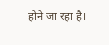होने जा रहा है।